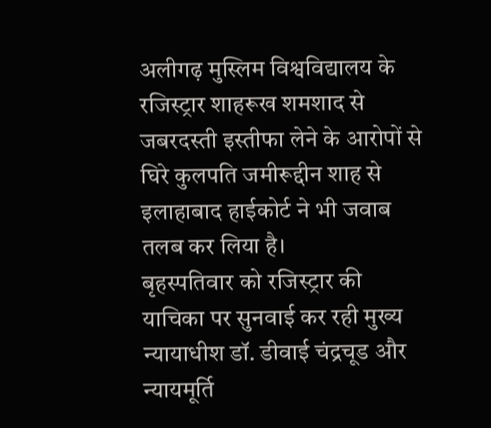अलीगढ़ मुस्लिम विश्वविद्यालय के रजिस्ट्रार शाहरूख शमशाद से जबरदस्ती इस्तीफा लेने के आरोपों से घिरे कुलपति जमीरूद्दीन शाह से इलाहाबाद हाईकोर्ट ने भी जवाब तलब कर लिया है।
बृहस्पतिवार को रजिस्ट्रार की याचिका पर सुनवाई कर रही मुख्य न्यायाधीश डॉ. डीवाई चंद्रचूड और न्यायमूर्ति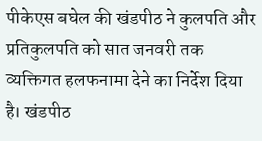पीकेएस बघेल की खंडपीठ ने कुलपति और प्रतिकुलपति को सात जनवरी तक व्यक्तिगत हलफनामा देने का निर्देश दिया है। खंडपीठ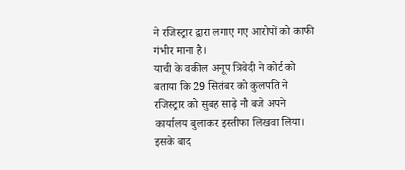ने रजिस्ट्रार द्वारा लगाए गए आरोपों को काफी गंभीर माना है।
याची के वकील अनूप त्रिवेदी ने कोर्ट को बताया कि 29 सितंबर को कुलपति ने रजिस्ट्रार को सुबह साढ़े नौ बजे अपने कार्यालय बुलाकर इस्तीफा लिखवा लिया। इसके बाद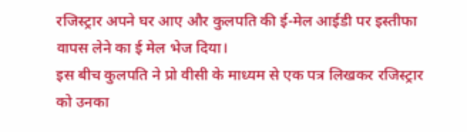रजिस्ट्रार अपने घर आए और कुलपति की ई-मेल आईडी पर इस्तीफा वापस लेने का ई मेल भेज दिया।
इस बीच कुलपति ने प्रो वीसी के माध्यम से एक पत्र लिखकर रजिस्ट्रार को उनका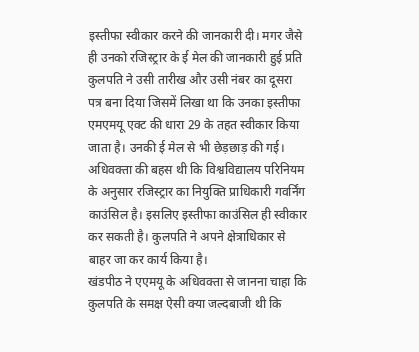इस्तीफा स्वीकार करने की जानकारी दी। मगर जैसे ही उनको रजिस्ट्रार के ई मेल की जानकारी हुई प्रति कुलपति ने उसी तारीख और उसी नंबर का दूसरा पत्र बना दिया जिसमें लिखा था कि उनका इस्तीफा एमएमयू एक्ट की धारा 29 के तहत स्वीकार किया जाता है। उनकी ई मेल से भी छेड़छाड़ की गई।
अधिवक्ता की बहस थी कि विश्वविद्यालय परिनियम के अनुसार रजिस्ट्रार का नियुक्ति प्राधिकारी गवर्निंग काउंसिल है। इसलिए इस्तीफा काउंसिल ही स्वीकार कर सकती है। कुलपति ने अपने क्षेत्राधिकार से बाहर जा कर कार्य किया है।
खंडपीठ ने एएमयू के अधिवक्ता से जानना चाहा कि कुलपति के समक्ष ऐसी क्या जल्दबाजी थी कि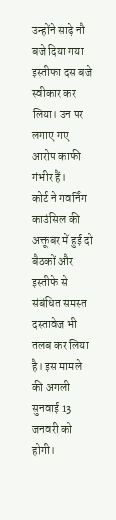उन्होंने साढ़े नौ बजे दिया गया इस्तीफा दस बजे स्वीकार कर लिया। उन पर लगाए गए आरोप काफी गंभीर हैं।
कोर्ट ने गवर्निंग काउंसिल की अक्तूबर में हुई दो बैठकों और इस्तीफे से संबंधित समस्त दस्तावेज भी तलब कर लिया है। इस मामले की अगली सुनवाई 13 जनवरी को होगी।